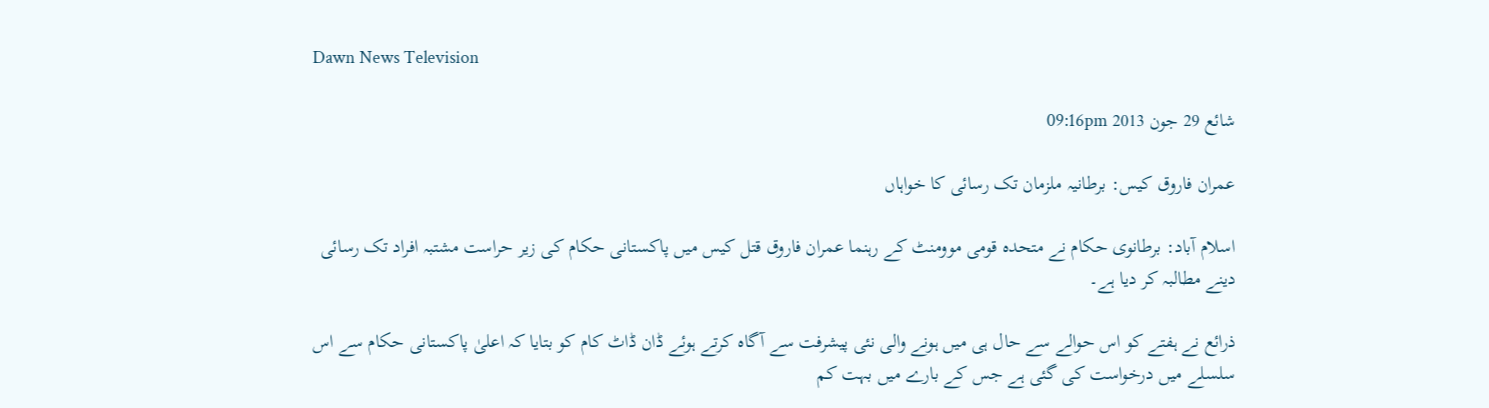Dawn News Television

شائع 29 جون 2013 09:16pm

عمران فاروق کیس: برطانیہ ملزمان تک رسائی کا خواہاں

اسلام آباد: برطانوی حکام نے متحدہ قومی موومنٹ کے رہنما عمران فاروق قتل کیس میں پاکستانی حکام کی زیر حراست مشتبہ افراد تک رسائی دینے مطالبہ کر دیا ہے۔

ذرائع نے ہفتے کو اس حوالے سے حال ہی میں ہونے والی نئی پیشرفت سے آگاہ کرتے ہوئے ڈان ڈاٹ کام کو بتایا کہ اعلیٰ پاکستانی حکام سے اس سلسلے میں درخواست کی گئی ہے جس کے بارے میں بہت کم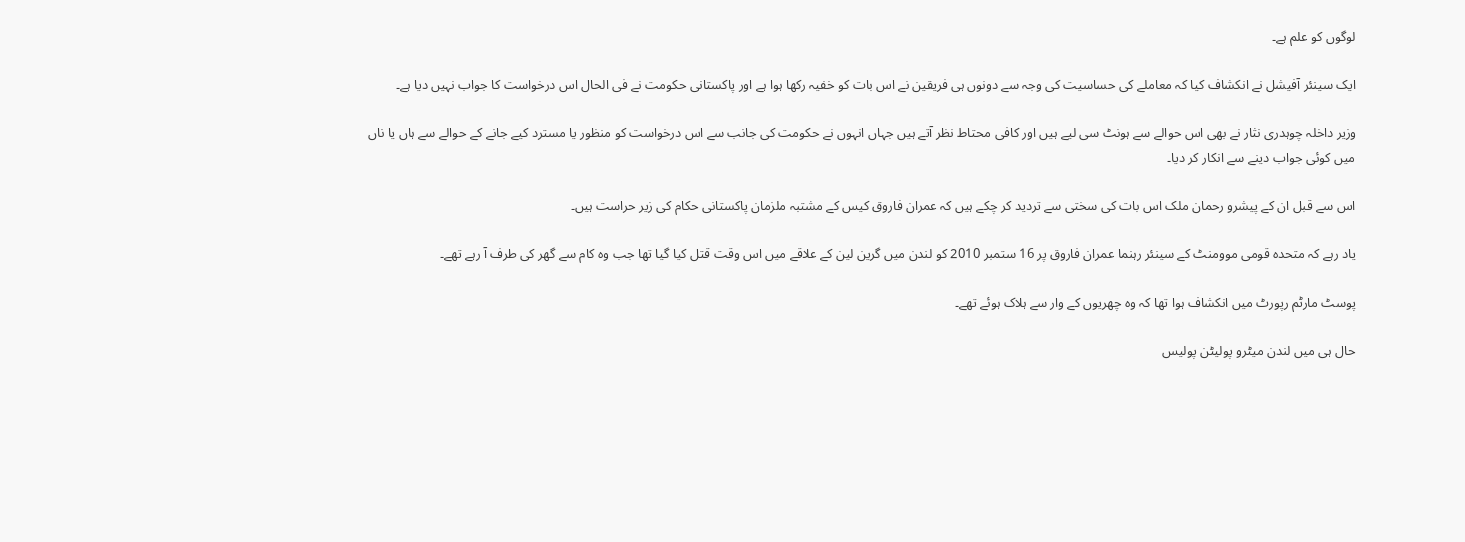لوگوں کو علم ہے۔

ایک سینئر آفیشل نے انکشاف کیا کہ معاملے کی حساسیت کی وجہ سے دونوں ہی فریقین نے اس بات کو خفیہ رکھا ہوا ہے اور پاکستانی حکومت نے فی الحال اس درخواست کا جواب نہیں دیا ہے۔

وزیر داخلہ چوہدری نثار نے بھی اس حوالے سے ہونٹ سی لیے ہیں اور کافی محتاط نظر آتے ہیں جہاں انہوں نے حکومت کی جانب سے اس درخواست کو منظور یا مسترد کیے جانے کے حوالے سے ہاں یا ناں میں کوئی جواب دینے سے انکار کر دیا۔

اس سے قبل ان کے پیشرو رحمان ملک اس بات کی سختی سے تردید کر چکے ہیں کہ عمران فاروق کیس کے مشتبہ ملزمان پاکستانی حکام کی زیر حراست ہیں۔

یاد رہے کہ متحدہ قومی موومنٹ کے سینئر رہنما عمران فاروق پر 16 ستمبر 2010 کو لندن میں گرین لین کے علاقے میں اس وقت قتل کیا گیا تھا جب وہ کام سے گھر کی طرف آ رہے تھے۔

پوسٹ مارٹم رپورٹ میں انکشاف ہوا تھا کہ وہ چھریوں کے وار سے ہلاک ہوئے تھے۔

حال ہی میں لندن میٹرو پولیٹن پولیس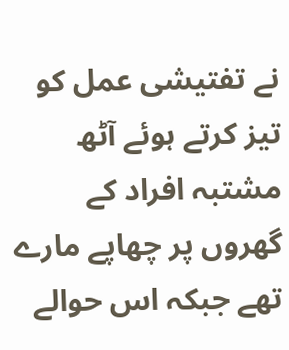نے تفتیشی عمل کو تیز کرتے ہوئے آٹھ مشتبہ افراد کے گھروں پر چھاپے مارے تھے جبکہ اس حوالے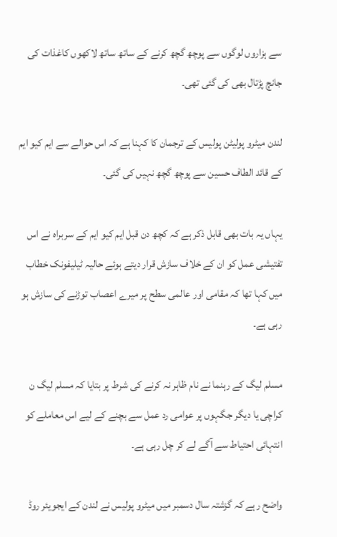سے ہزاروں لوگوں سے پوچھ گچھ کرنے کے ساتھ ساتھ لاکھوں کاغذات کی جانچ پڑتال بھی کی گئی تھی۔

لندن میٹرو پولیٹن پولیس کے ترجمان کا کہنا ہے کہ اس حوالے سے ایم کیو ایم کے قائد الطاف حسین سے پوچھ گچھ نہیں کی گئی۔

یہاں یہ بات بھی قابل ذکر ہے کہ کچھ دن قبل ایم کیو ایم کے سربراہ نے اس تفتیشی عمل کو ان کے خلاف سازش قرار دیتے ہوئے حالیہ ٹیلیفونک خطاب میں کہا تھا کہ مقامی اور عالمی سطح پر میرے اعصاب توڑنے کی سازش ہو رہی ہے۔

مسلم لیگ کے رہنما نے نام ظاہر نہ کرنے کی شرط پر بتایا کہ مسلم لیگ ن کراچی یا دیگر جگہوں پر عوامی رد عمل سے بچنے کے لیے اس معاملے کو انتہائی احتیاط سے آگے لے کر چل رہی ہے۔

واضح رہے کہ گزشتہ سال دسمبر میں میٹرو پولیس نے لندن کے ایجویئر روڈ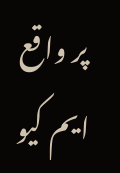پر واقع ایم کیو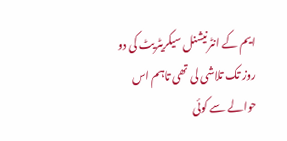ایم کے انٹرنیشنل سیکریٹریٹ کی دو روز تک تلاشی لی تھی تاہم اس حوالے سے کوئی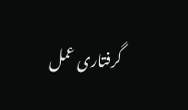گرفتاری عمل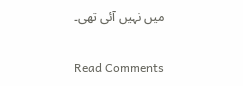میں نہیں آئی تھی۔

Read Comments